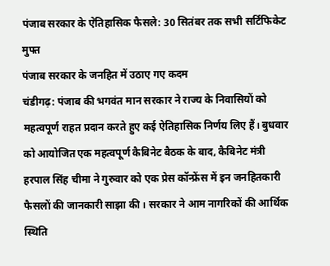पंजाब सरकार के ऐतिहासिक फैसले: 30 सितंबर तक सभी सर्टिफिकेट मुफ्त
पंजाब सरकार के जनहित में उठाए गए कदम
चंडीगढ़: पंजाब की भगवंत मान सरकार ने राज्य के निवासियों को महत्वपूर्ण राहत प्रदान करते हुए कई ऐतिहासिक निर्णय लिए हैं। बुधवार को आयोजित एक महत्वपूर्ण कैबिनेट बैठक के बाद, कैबिनेट मंत्री हरपाल सिंह चीमा ने गुरुवार को एक प्रेस कॉन्फ्रेंस में इन जनहितकारी फैसलों की जानकारी साझा की। सरकार ने आम नागरिकों की आर्थिक स्थिति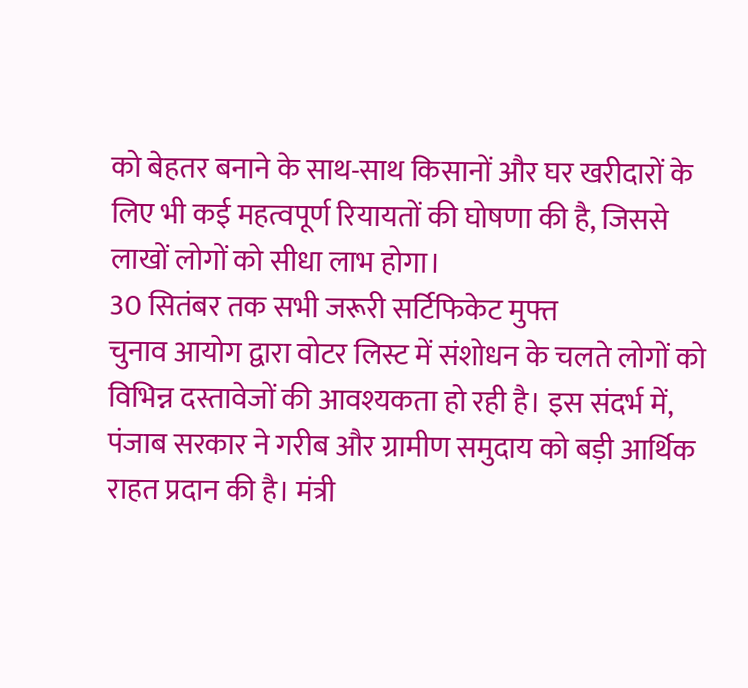को बेहतर बनाने के साथ-साथ किसानों और घर खरीदारों के लिए भी कई महत्वपूर्ण रियायतों की घोषणा की है, जिससे लाखों लोगों को सीधा लाभ होगा।
30 सितंबर तक सभी जरूरी सर्टिफिकेट मुफ्त
चुनाव आयोग द्वारा वोटर लिस्ट में संशोधन के चलते लोगों को विभिन्न दस्तावेजों की आवश्यकता हो रही है। इस संदर्भ में, पंजाब सरकार ने गरीब और ग्रामीण समुदाय को बड़ी आर्थिक राहत प्रदान की है। मंत्री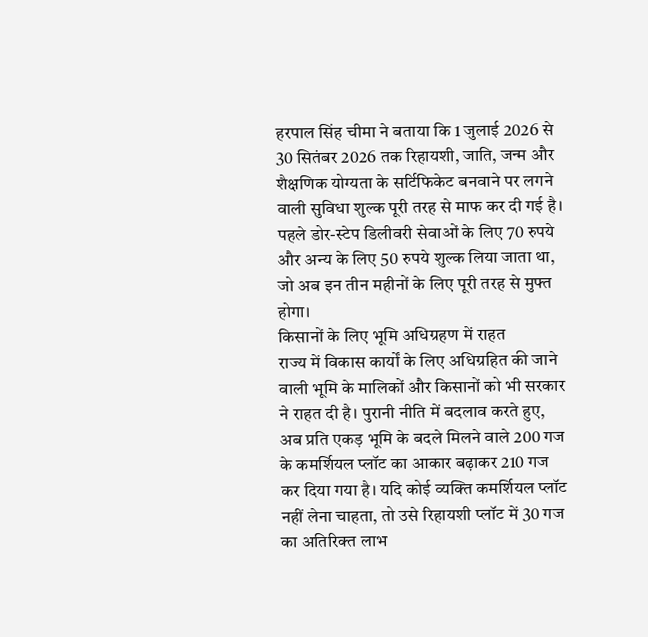हरपाल सिंह चीमा ने बताया कि 1 जुलाई 2026 से 30 सितंबर 2026 तक रिहायशी, जाति, जन्म और शैक्षणिक योग्यता के सर्टिफिकेट बनवाने पर लगने वाली सुविधा शुल्क पूरी तरह से माफ कर दी गई है। पहले डोर-स्टेप डिलीवरी सेवाओं के लिए 70 रुपये और अन्य के लिए 50 रुपये शुल्क लिया जाता था, जो अब इन तीन महीनों के लिए पूरी तरह से मुफ्त होगा।
किसानों के लिए भूमि अधिग्रहण में राहत
राज्य में विकास कार्यों के लिए अधिग्रहित की जाने वाली भूमि के मालिकों और किसानों को भी सरकार ने राहत दी है। पुरानी नीति में बदलाव करते हुए, अब प्रति एकड़ भूमि के बदले मिलने वाले 200 गज के कमर्शियल प्लॉट का आकार बढ़ाकर 210 गज कर दिया गया है। यदि कोई व्यक्ति कमर्शियल प्लॉट नहीं लेना चाहता, तो उसे रिहायशी प्लॉट में 30 गज का अतिरिक्त लाभ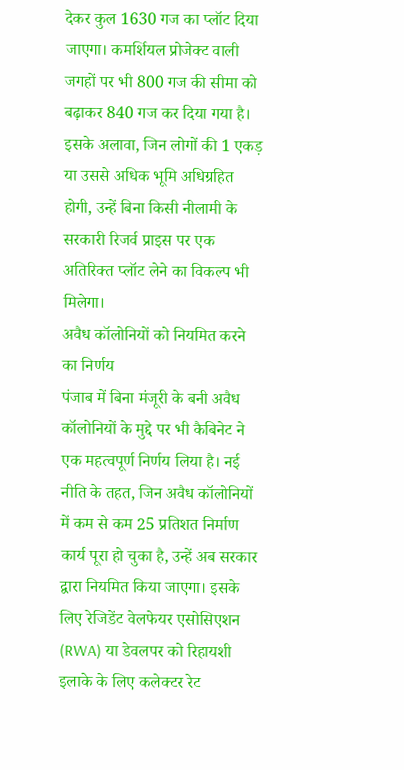देकर कुल 1630 गज का प्लॉट दिया जाएगा। कमर्शियल प्रोजेक्ट वाली जगहों पर भी 800 गज की सीमा को बढ़ाकर 840 गज कर दिया गया है। इसके अलावा, जिन लोगों की 1 एकड़ या उससे अधिक भूमि अधिग्रहित होगी, उन्हें बिना किसी नीलामी के सरकारी रिजर्व प्राइस पर एक अतिरिक्त प्लॉट लेने का विकल्प भी मिलेगा।
अवैध कॉलोनियों को नियमित करने का निर्णय
पंजाब में बिना मंजूरी के बनी अवैध कॉलोनियों के मुद्दे पर भी कैबिनेट ने एक महत्वपूर्ण निर्णय लिया है। नई नीति के तहत, जिन अवैध कॉलोनियों में कम से कम 25 प्रतिशत निर्माण कार्य पूरा हो चुका है, उन्हें अब सरकार द्वारा नियमित किया जाएगा। इसके लिए रेजिडेंट वेलफेयर एसोसिएशन (RWA) या डेवलपर को रिहायशी इलाके के लिए कलेक्टर रेट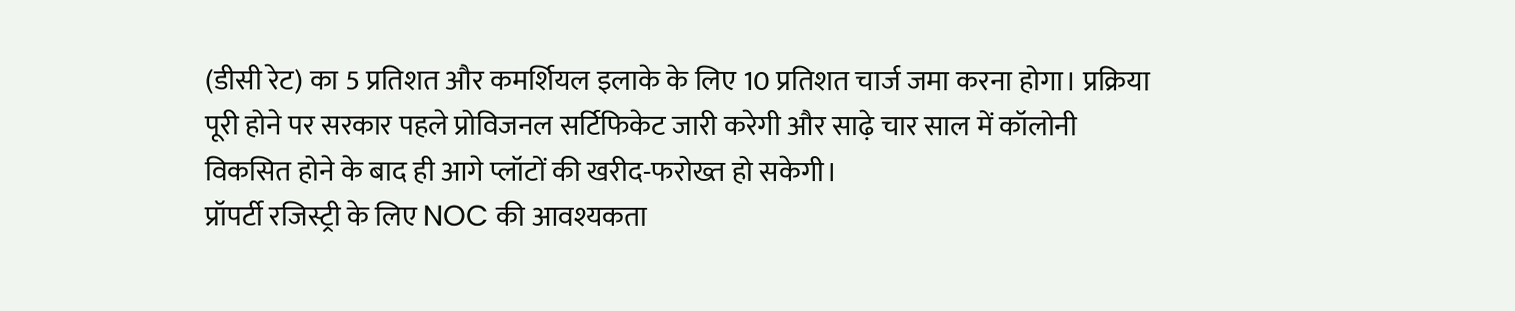(डीसी रेट) का 5 प्रतिशत और कमर्शियल इलाके के लिए 10 प्रतिशत चार्ज जमा करना होगा। प्रक्रिया पूरी होने पर सरकार पहले प्रोविजनल सर्टिफिकेट जारी करेगी और साढ़े चार साल में कॉलोनी विकसित होने के बाद ही आगे प्लॉटों की खरीद-फरोख्त हो सकेगी।
प्रॉपर्टी रजिस्ट्री के लिए NOC की आवश्यकता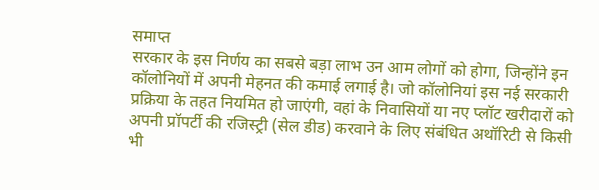समाप्त
सरकार के इस निर्णय का सबसे बड़ा लाभ उन आम लोगों को होगा, जिन्होंने इन कॉलोनियों में अपनी मेहनत की कमाई लगाई है। जो कॉलोनियां इस नई सरकारी प्रक्रिया के तहत नियमित हो जाएंगी, वहां के निवासियों या नए प्लॉट खरीदारों को अपनी प्रॉपर्टी की रजिस्ट्री (सेल डीड) करवाने के लिए संबंधित अथॉरिटी से किसी भी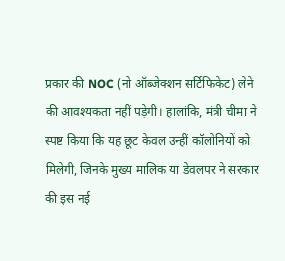प्रकार की NOC (नो ऑब्जेक्शन सर्टिफिकेट) लेने की आवश्यकता नहीं पड़ेगी। हालांकि, मंत्री चीमा ने स्पष्ट किया कि यह छूट केवल उन्हीं कॉलोनियों को मिलेगी, जिनके मुख्य मालिक या डेवलपर ने सरकार की इस नई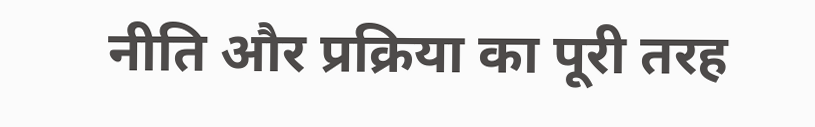नीति और प्रक्रिया का पूरी तरह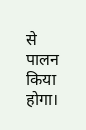से पालन किया होगा।